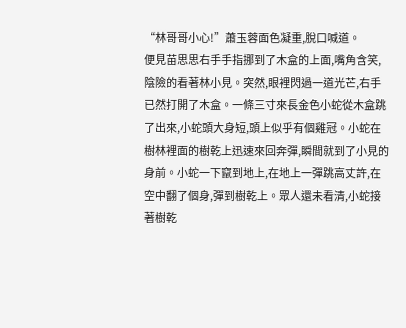“林哥哥小心!”蕭玉蓉面色凝重,脫口喊道。
便見苗思思右手手指挪到了木盒的上面,嘴角含笑,陰險的看著林小見。突然,眼裡閃過一道光芒,右手已然打開了木盒。一條三寸來長金色小蛇從木盒跳了出來,小蛇頭大身短,頭上似乎有個雞冠。小蛇在樹林裡面的樹乾上迅速來回奔彈,瞬間就到了小見的身前。小蛇一下竄到地上,在地上一彈跳高丈許,在空中翻了個身,彈到樹乾上。眾人還未看清,小蛇接著樹乾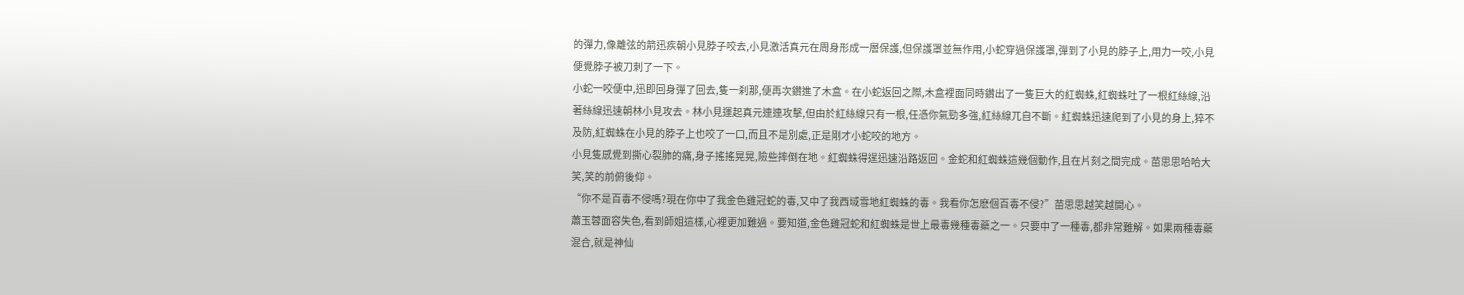的彈力,像離弦的箭迅疾朝小見脖子咬去,小見激活真元在周身形成一層保護,但保護罩並無作用,小蛇穿過保護罩,彈到了小見的脖子上,用力一咬,小見便覺脖子被刀刺了一下。
小蛇一咬便中,迅即回身彈了回去,隻一刹那,便再次鑽進了木盒。在小蛇返回之際,木盒裡面同時鑽出了一隻巨大的紅蜘蛛,紅蜘蛛吐了一根紅絲線,沿著絲線迅速朝林小見攻去。林小見運起真元連連攻擊,但由於紅絲線只有一根,任憑你氣勁多強,紅絲線兀自不斷。紅蜘蛛迅速爬到了小見的身上,猝不及防,紅蜘蛛在小見的脖子上也咬了一口,而且不是別處,正是剛才小蛇咬的地方。
小見隻感覺到撕心裂肺的痛,身子搖搖晃晃,險些摔倒在地。紅蜘蛛得逞迅速沿路返回。金蛇和紅蜘蛛這幾個動作,且在片刻之間完成。苗思思哈哈大笑,笑的前俯後仰。
“你不是百毒不侵嗎?現在你中了我金色雞冠蛇的毒,又中了我西域雪地紅蜘蛛的毒。我看你怎麽個百毒不侵?”苗思思越笑越開心。
蕭玉蓉面容失色,看到師姐這樣,心裡更加難過。要知道,金色雞冠蛇和紅蜘蛛是世上最毒幾種毒藥之一。只要中了一種毒,都非常難解。如果兩種毒藥混合,就是神仙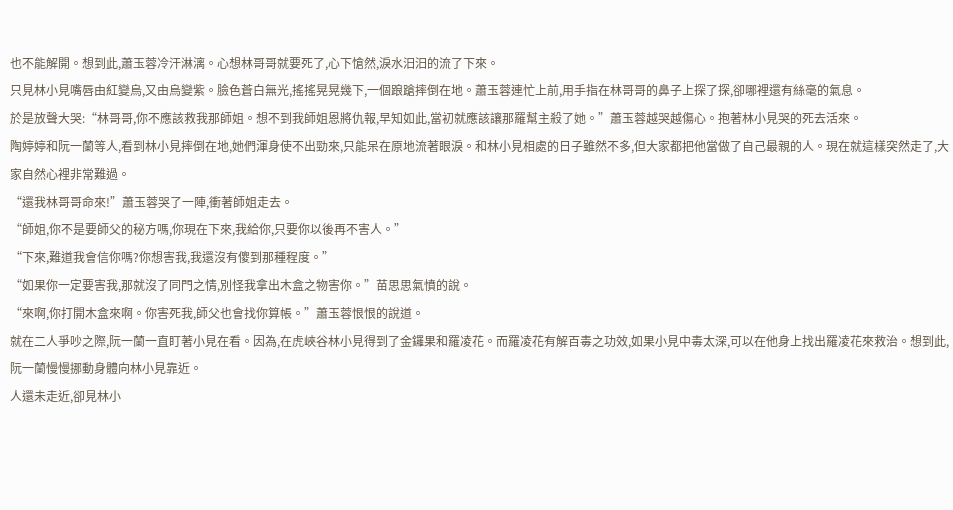也不能解開。想到此,蕭玉蓉冷汗淋漓。心想林哥哥就要死了,心下愴然,淚水汩汩的流了下來。
只見林小見嘴唇由紅變烏,又由烏變紫。臉色蒼白無光,搖搖晃晃幾下,一個踉蹌摔倒在地。蕭玉蓉連忙上前,用手指在林哥哥的鼻子上探了探,卻哪裡還有絲毫的氣息。
於是放聲大哭:“林哥哥,你不應該救我那師姐。想不到我師姐恩將仇報,早知如此,當初就應該讓那羅幫主殺了她。”蕭玉蓉越哭越傷心。抱著林小見哭的死去活來。
陶婷婷和阮一蘭等人,看到林小見摔倒在地,她們渾身使不出勁來,只能呆在原地流著眼淚。和林小見相處的日子雖然不多,但大家都把他當做了自己最親的人。現在就這樣突然走了,大家自然心裡非常難過。
“還我林哥哥命來!”蕭玉蓉哭了一陣,衝著師姐走去。
“師姐,你不是要師父的秘方嗎,你現在下來,我給你,只要你以後再不害人。”
“下來,難道我會信你嗎?你想害我,我還沒有傻到那種程度。”
“如果你一定要害我,那就沒了同門之情,別怪我拿出木盒之物害你。”苗思思氣憤的說。
“來啊,你打開木盒來啊。你害死我,師父也會找你算帳。”蕭玉蓉恨恨的說道。
就在二人爭吵之際,阮一蘭一直盯著小見在看。因為,在虎峽谷林小見得到了金鑼果和羅凌花。而羅凌花有解百毒之功效,如果小見中毒太深,可以在他身上找出羅凌花來救治。想到此,阮一蘭慢慢挪動身體向林小見靠近。
人還未走近,卻見林小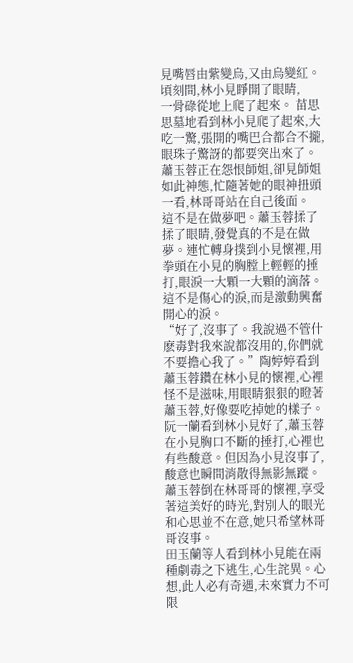見嘴唇由紫變烏,又由烏變紅。頃刻間,林小見睜開了眼睛,
一骨碌從地上爬了起來。 苗思思墓地看到林小見爬了起來,大吃一驚,張開的嘴巴合都合不攏,眼珠子驚訝的都要突出來了。蕭玉蓉正在怨恨師姐,卻見師姐如此神態,忙隨著她的眼神扭頭一看,林哥哥站在自己後面。
這不是在做夢吧。蕭玉蓉揉了揉了眼睛,發覺真的不是在做夢。連忙轉身撲到小見懷裡,用拳頭在小見的胸膛上輕輕的捶打,眼淚一大顆一大顆的滴落。這不是傷心的淚,而是激動興奮開心的淚。
“好了,沒事了。我說過不管什麽毒對我來說都沒用的,你們就不要擔心我了。”陶婷婷看到蕭玉蓉鑽在林小見的懷裡,心裡怪不是滋味,用眼睛狠狠的瞪著蕭玉蓉,好像要吃掉她的樣子。阮一蘭看到林小見好了,蕭玉蓉在小見胸口不斷的捶打,心裡也有些酸意。但因為小見沒事了,酸意也瞬間消散得無影無蹤。
蕭玉蓉倒在林哥哥的懷裡,享受著這美好的時光,對別人的眼光和心思並不在意,她只希望林哥哥沒事。
田玉蘭等人看到林小見能在兩種劇毒之下逃生,心生詫異。心想,此人必有奇遇,未來實力不可限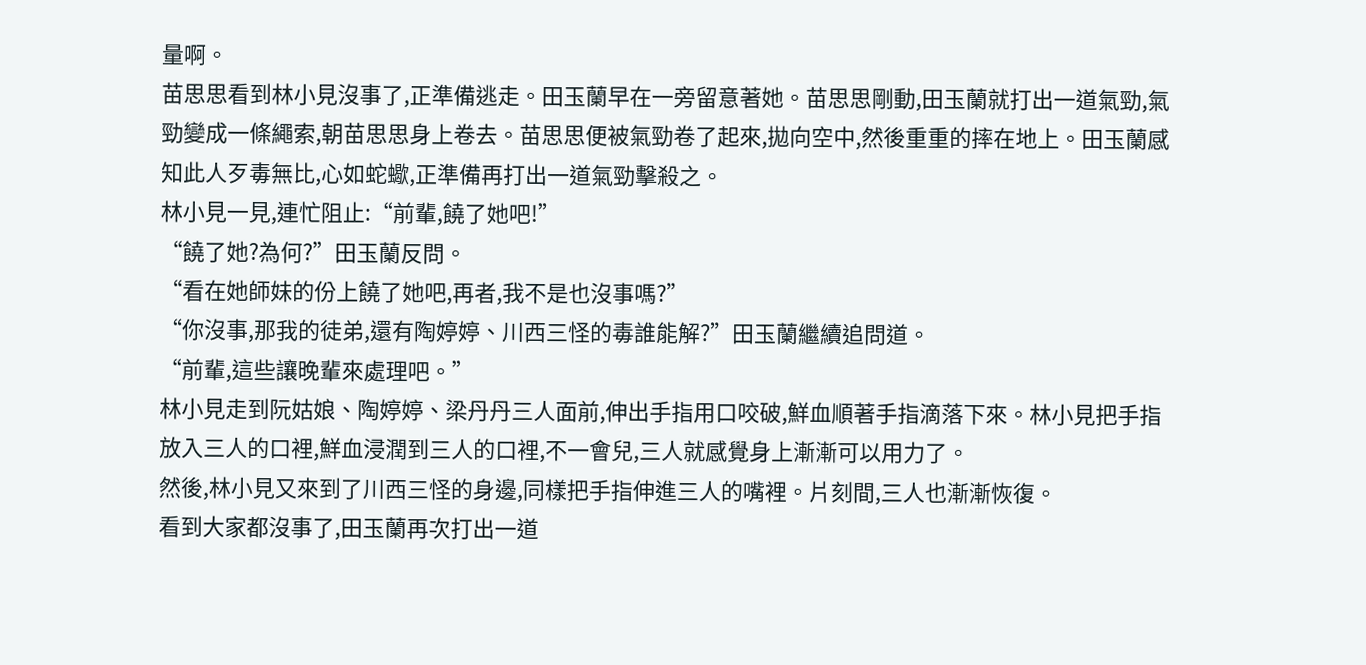量啊。
苗思思看到林小見沒事了,正準備逃走。田玉蘭早在一旁留意著她。苗思思剛動,田玉蘭就打出一道氣勁,氣勁變成一條繩索,朝苗思思身上卷去。苗思思便被氣勁卷了起來,拋向空中,然後重重的摔在地上。田玉蘭感知此人歹毒無比,心如蛇蠍,正準備再打出一道氣勁擊殺之。
林小見一見,連忙阻止:“前輩,饒了她吧!”
“饒了她?為何?”田玉蘭反問。
“看在她師妹的份上饒了她吧,再者,我不是也沒事嗎?”
“你沒事,那我的徒弟,還有陶婷婷、川西三怪的毒誰能解?”田玉蘭繼續追問道。
“前輩,這些讓晚輩來處理吧。”
林小見走到阮姑娘、陶婷婷、梁丹丹三人面前,伸出手指用口咬破,鮮血順著手指滴落下來。林小見把手指放入三人的口裡,鮮血浸潤到三人的口裡,不一會兒,三人就感覺身上漸漸可以用力了。
然後,林小見又來到了川西三怪的身邊,同樣把手指伸進三人的嘴裡。片刻間,三人也漸漸恢復。
看到大家都沒事了,田玉蘭再次打出一道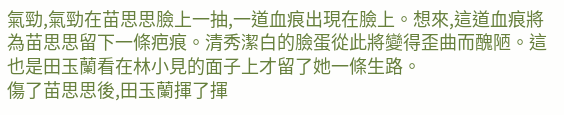氣勁,氣勁在苗思思臉上一抽,一道血痕出現在臉上。想來,這道血痕將為苗思思留下一條疤痕。清秀潔白的臉蛋從此將變得歪曲而醜陋。這也是田玉蘭看在林小見的面子上才留了她一條生路。
傷了苗思思後,田玉蘭揮了揮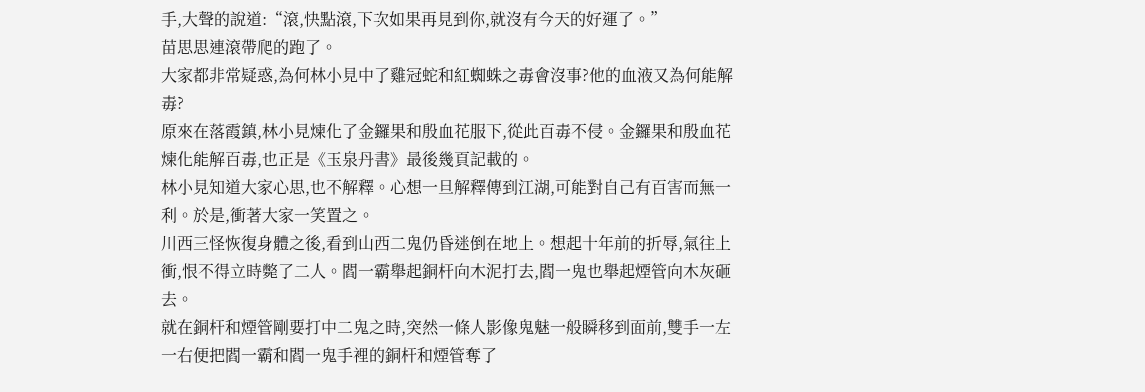手,大聲的說道:“滾,快點滾,下次如果再見到你,就沒有今天的好運了。”
苗思思連滾帶爬的跑了。
大家都非常疑惑,為何林小見中了雞冠蛇和紅蜘蛛之毒會沒事?他的血液又為何能解毒?
原來在落霞鎮,林小見煉化了金鑼果和殷血花服下,從此百毒不侵。金鑼果和殷血花煉化能解百毒,也正是《玉泉丹書》最後幾頁記載的。
林小見知道大家心思,也不解釋。心想一旦解釋傳到江湖,可能對自己有百害而無一利。於是,衝著大家一笑置之。
川西三怪恢復身體之後,看到山西二鬼仍昏迷倒在地上。想起十年前的折辱,氣往上衝,恨不得立時斃了二人。閻一霸舉起銅杆向木泥打去,閻一鬼也舉起煙管向木灰砸去。
就在銅杆和煙管剛要打中二鬼之時,突然一條人影像鬼魅一般瞬移到面前,雙手一左一右便把閻一霸和閻一鬼手裡的銅杆和煙管奪了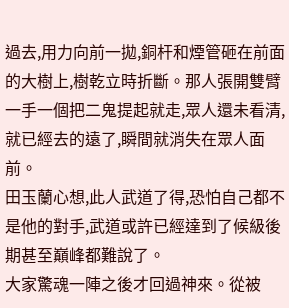過去,用力向前一拋,銅杆和煙管砸在前面的大樹上,樹乾立時折斷。那人張開雙臂一手一個把二鬼提起就走,眾人還未看清,就已經去的遠了,瞬間就消失在眾人面前。
田玉蘭心想,此人武道了得,恐怕自己都不是他的對手,武道或許已經達到了候級後期甚至巔峰都難說了。
大家驚魂一陣之後才回過神來。從被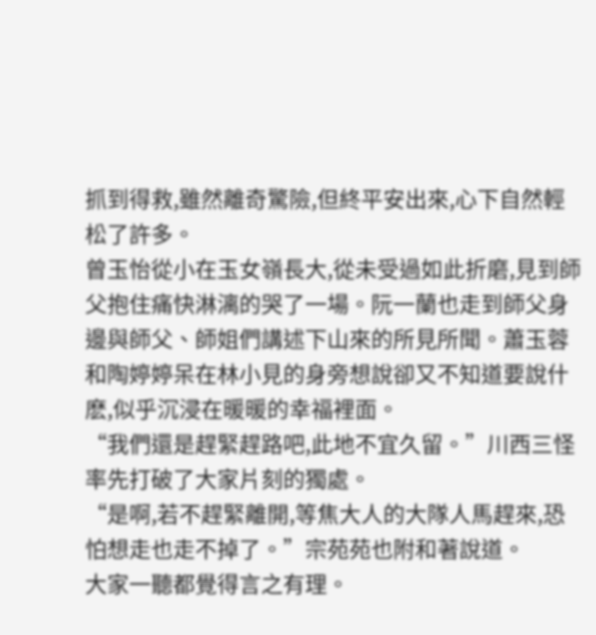抓到得救,雖然離奇驚險,但終平安出來,心下自然輕松了許多。
曾玉怡從小在玉女嶺長大,從未受過如此折磨,見到師父抱住痛快淋漓的哭了一場。阮一蘭也走到師父身邊與師父、師姐們講述下山來的所見所聞。蕭玉蓉和陶婷婷呆在林小見的身旁想說卻又不知道要說什麽,似乎沉浸在暖暖的幸福裡面。
“我們還是趕緊趕路吧,此地不宜久留。”川西三怪率先打破了大家片刻的獨處。
“是啊,若不趕緊離開,等焦大人的大隊人馬趕來,恐怕想走也走不掉了。”宗苑苑也附和著說道。
大家一聽都覺得言之有理。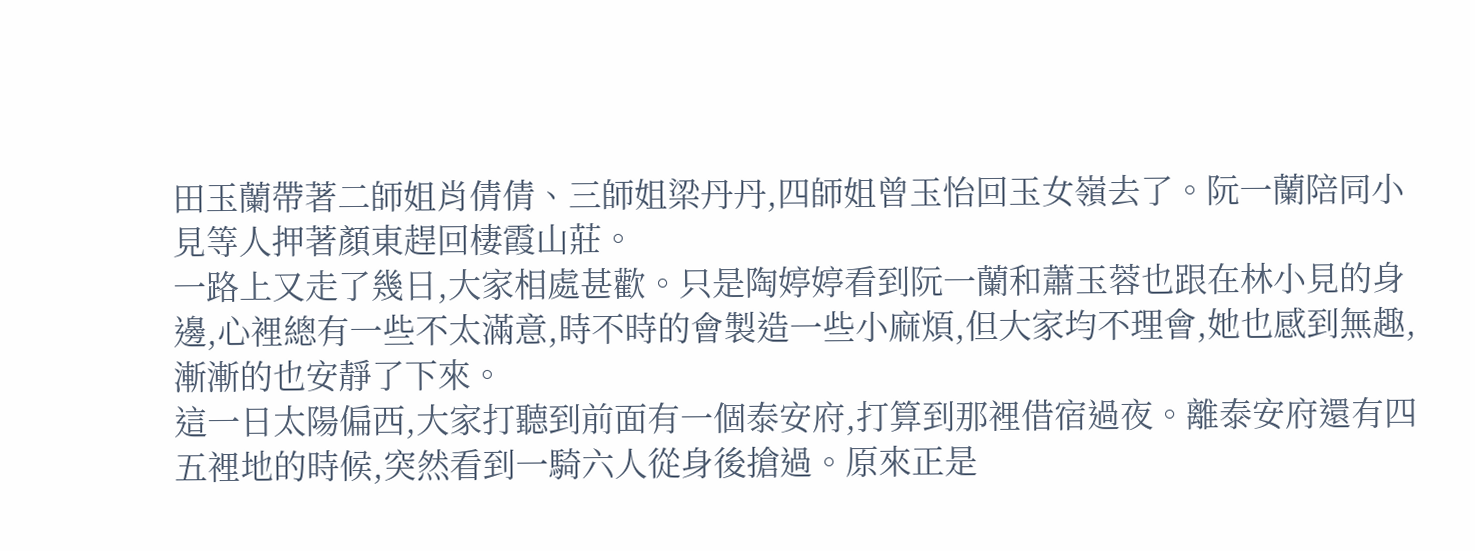田玉蘭帶著二師姐肖倩倩、三師姐梁丹丹,四師姐曾玉怡回玉女嶺去了。阮一蘭陪同小見等人押著顏東趕回棲霞山莊。
一路上又走了幾日,大家相處甚歡。只是陶婷婷看到阮一蘭和蕭玉蓉也跟在林小見的身邊,心裡總有一些不太滿意,時不時的會製造一些小麻煩,但大家均不理會,她也感到無趣,漸漸的也安靜了下來。
這一日太陽偏西,大家打聽到前面有一個泰安府,打算到那裡借宿過夜。離泰安府還有四五裡地的時候,突然看到一騎六人從身後搶過。原來正是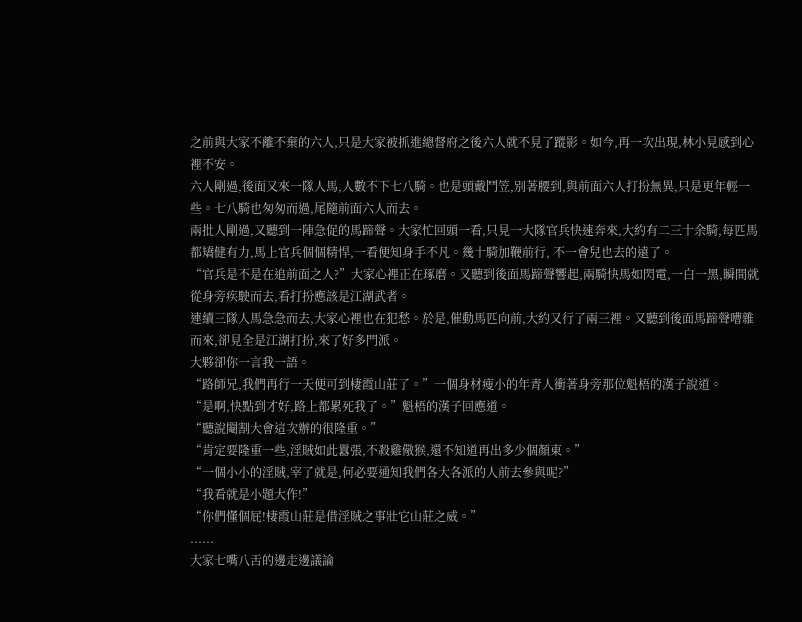之前與大家不離不棄的六人,只是大家被抓進總督府之後六人就不見了蹤影。如今,再一次出現,林小見感到心裡不安。
六人剛過,後面又來一隊人馬,人數不下七八騎。也是頭戴鬥笠,別著腰到,與前面六人打扮無異,只是更年輕一些。七八騎也匆匆而過,尾隨前面六人而去。
兩批人剛過,又聽到一陣急促的馬蹄聲。大家忙回頭一看,只見一大隊官兵快速奔來,大約有二三十余騎,每匹馬都矯健有力,馬上官兵個個精悍,一看便知身手不凡。幾十騎加鞭前行, 不一會兒也去的遠了。
“官兵是不是在追前面之人?”大家心裡正在琢磨。又聽到後面馬蹄聲響起,兩騎快馬如閃電,一白一黑,瞬間就從身旁疾駛而去,看打扮應該是江湖武者。
連續三隊人馬急急而去,大家心裡也在犯愁。於是,催動馬匹向前,大約又行了兩三裡。又聽到後面馬蹄聲嘈雜而來,卻見全是江湖打扮,來了好多門派。
大夥卻你一言我一語。
“路師兄,我們再行一天便可到棲霞山莊了。”一個身材瘦小的年青人衝著身旁那位魁梧的漢子說道。
“是啊,快點到才好,路上都累死我了。”魁梧的漢子回應道。
“聽說閹割大會這次辦的很隆重。”
“肯定要隆重一些,淫賊如此囂張,不殺雞儆猴,還不知道再出多少個顏東。”
“一個小小的淫賊,宰了就是,何必要通知我們各大各派的人前去參與呢?”
“我看就是小題大作!”
“你們懂個屁!棲霞山莊是借淫賊之事壯它山莊之威。”
......
大家七嘴八舌的邊走邊議論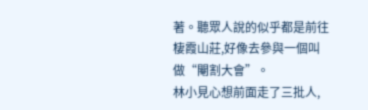著。聽眾人說的似乎都是前往棲霞山莊,好像去參與一個叫做“閹割大會”。
林小見心想前面走了三批人,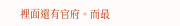裡面還有官府。而最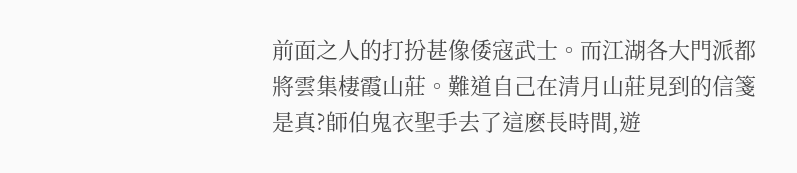前面之人的打扮甚像倭寇武士。而江湖各大門派都將雲集棲霞山莊。難道自己在清月山莊見到的信箋是真?師伯鬼衣聖手去了這麽長時間,遊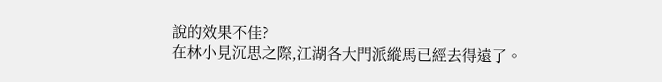說的效果不佳?
在林小見沉思之際,江湖各大門派縱馬已經去得遠了。